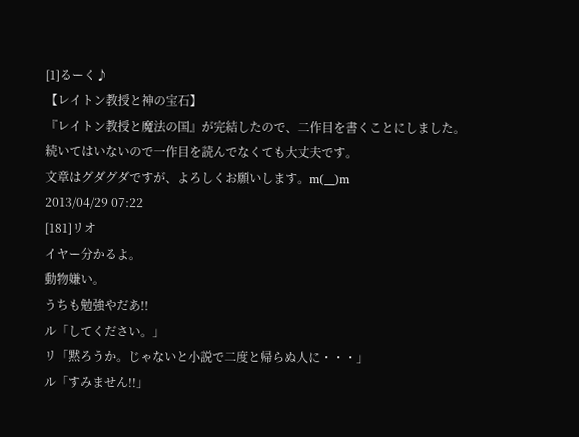[1]るーく♪
【レイトン教授と神の宝石】
『レイトン教授と魔法の国』が完結したので、二作目を書くことにしました。
続いてはいないので一作目を読んでなくても大丈夫です。
文章はグダグダですが、よろしくお願いします。m(__)m
2013/04/29 07:22
[181]リオ
イヤー分かるよ。
動物嫌い。
うちも勉強やだあ!!
ル「してください。」
リ「黙ろうか。じゃないと小説で二度と帰らぬ人に・・・」
ル「すみません!!」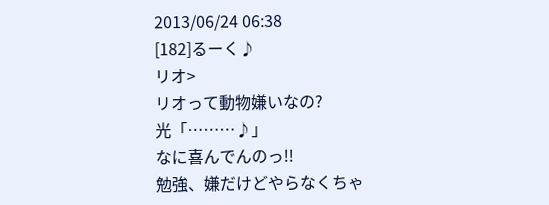2013/06/24 06:38
[182]るーく♪
リオ>
リオって動物嫌いなの?
光「………♪」
なに喜んでんのっ!!
勉強、嫌だけどやらなくちゃ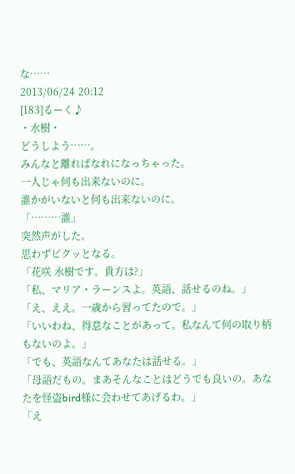な……
2013/06/24 20:12
[183]るーく♪
・水樹・
どうしよう……。
みんなと離ればなれになっちゃった。
一人じゃ何も出来ないのに。
誰かがいないと何も出来ないのに。
「………誰」
突然声がした。
思わずビクッとなる。
「花咲 水樹です。貴方は?」
「私、マリア・ラーンスよ。英語、話せるのね。」
「え、ええ。一歳から習ってたので。」
「いいわね、得意なことがあって。私なんて何の取り柄もないのよ。」
「でも、英語なんてあなたは話せる。」
「母語だもの。まあそんなことはどうでも良いの。あなたを怪盗bird様に会わせてあげるわ。」
「え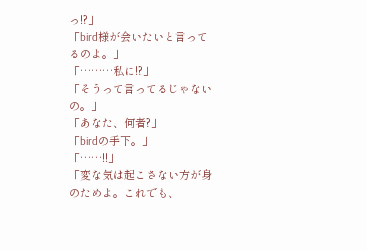っ!?」
「bird様が会いたいと言ってるのよ。」
「………私に!?」
「そうって言ってるじゃないの。」
「あなた、何者?」
「birdの手下。」
「……!!」
「変な気は起こさない方が身のためよ。これでも、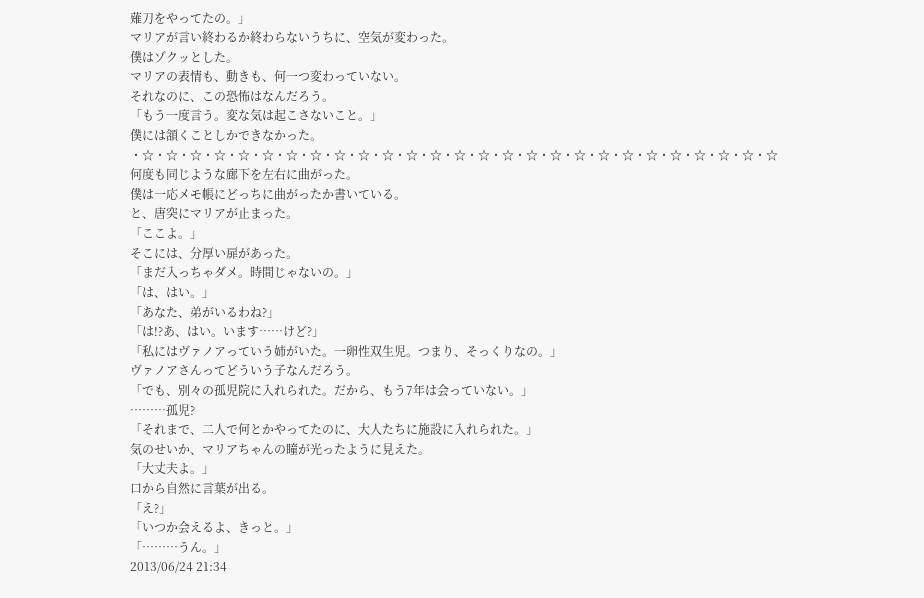薙刀をやってたの。」
マリアが言い終わるか終わらないうちに、空気が変わった。
僕はゾクッとした。
マリアの表情も、動きも、何一つ変わっていない。
それなのに、この恐怖はなんだろう。
「もう一度言う。変な気は起こさないこと。」
僕には頷くことしかできなかった。
・☆・☆・☆・☆・☆・☆・☆・☆・☆・☆・☆・☆・☆・☆・☆・☆・☆・☆・☆・☆・☆・☆・☆・☆・☆・☆・☆
何度も同じような廊下を左右に曲がった。
僕は一応メモ帳にどっちに曲がったか書いている。
と、唐突にマリアが止まった。
「ここよ。」
そこには、分厚い扉があった。
「まだ入っちゃダメ。時間じゃないの。」
「は、はい。」
「あなた、弟がいるわね?」
「は!?あ、はい。います……けど?」
「私にはヴァノアっていう姉がいた。一卵性双生児。つまり、そっくりなの。」
ヴァノアさんってどういう子なんだろう。
「でも、別々の孤児院に入れられた。だから、もう7年は会っていない。」
………孤児?
「それまで、二人で何とかやってたのに、大人たちに施設に入れられた。」
気のせいか、マリアちゃんの瞳が光ったように見えた。
「大丈夫よ。」
口から自然に言葉が出る。
「え?」
「いつか会えるよ、きっと。」
「………うん。」
2013/06/24 21:34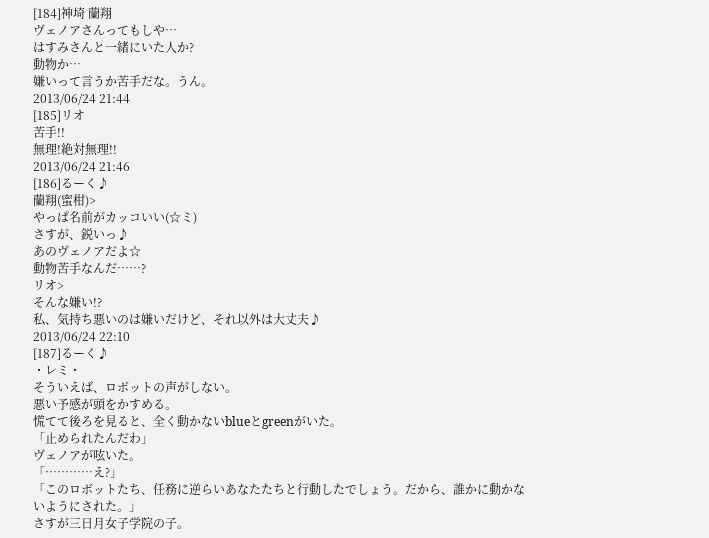[184]神埼 蘭翔
ヴェノアさんってもしや…
はすみさんと一緒にいた人か?
動物か…
嫌いって言うか苦手だな。うん。
2013/06/24 21:44
[185]リオ
苦手!!
無理!絶対無理!!
2013/06/24 21:46
[186]るーく♪
蘭翔(蜜柑)>
やっぱ名前がカッコいい(☆ミ)
さすが、鋭いっ♪
あのヴェノアだよ☆
動物苦手なんだ……?
リオ>
そんな嫌い!?
私、気持ち悪いのは嫌いだけど、それ以外は大丈夫♪
2013/06/24 22:10
[187]るーく♪
・レミ・
そういえば、ロボットの声がしない。
悪い予感が頭をかすめる。
慌てて後ろを見ると、全く動かないblueとgreenがいた。
「止められたんだわ」
ヴェノアが呟いた。
「…………え?」
「このロボットたち、任務に逆らいあなたたちと行動したでしょう。だから、誰かに動かないようにされた。」
さすが三日月女子学院の子。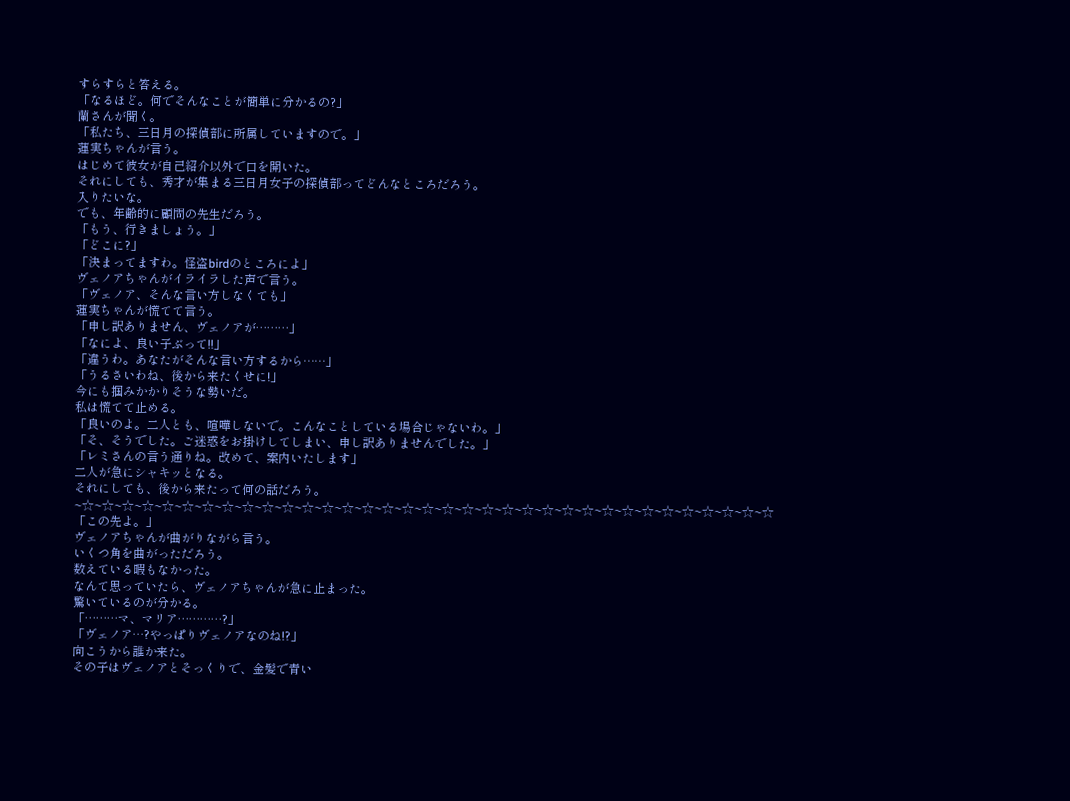すらすらと答える。
「なるほど。何でそんなことが簡単に分かるの?」
蘭さんが聞く。
「私たち、三日月の探偵部に所属していますので。」
蓮実ちゃんが言う。
はじめて彼女が自己紹介以外で口を開いた。
それにしても、秀才が集まる三日月女子の探偵部ってどんなところだろう。
入りたいな。
でも、年齢的に顧問の先生だろう。
「もう、行きましょう。」
「どこに?」
「決まってますわ。怪盗birdのところによ」
ヴェノアちゃんがイライラした声で言う。
「ヴェノア、そんな言い方しなくても」
蓮実ちゃんが慌てて言う。
「申し訳ありません、ヴェノアが………」
「なによ、良い子ぶって!!」
「違うわ。あなたがそんな言い方するから……」
「うるさいわね、後から来たくせに!」
今にも掴みかかりそうな勢いだ。
私は慌てて止める。
「良いのよ。二人とも、喧嘩しないで。こんなことしている場合じゃないわ。」
「そ、そうでした。ご迷惑をお掛けしてしまい、申し訳ありませんでした。」
「レミさんの言う通りね。改めて、案内いたします」
二人が急にシャキッとなる。
それにしても、後から来たって何の話だろう。
~☆~☆~☆~☆~☆~☆~☆~☆~☆~☆~☆~☆~☆~☆~☆~☆~☆~☆~☆~☆~☆~☆~☆~☆~☆~☆~☆~☆~☆~☆~☆~☆~☆~☆~☆
「この先よ。」
ヴェノアちゃんが曲がりながら言う。
いくつ角を曲がっただろう。
数えている暇もなかった。
なんて思っていたら、ヴェノアちゃんが急に止まった。
驚いているのが分かる。
「………マ、マリア…………?」
「ヴェノア…?やっぱりヴェノアなのね!?」
向こうから誰か来た。
その子はヴェノアとそっくりで、金髪で青い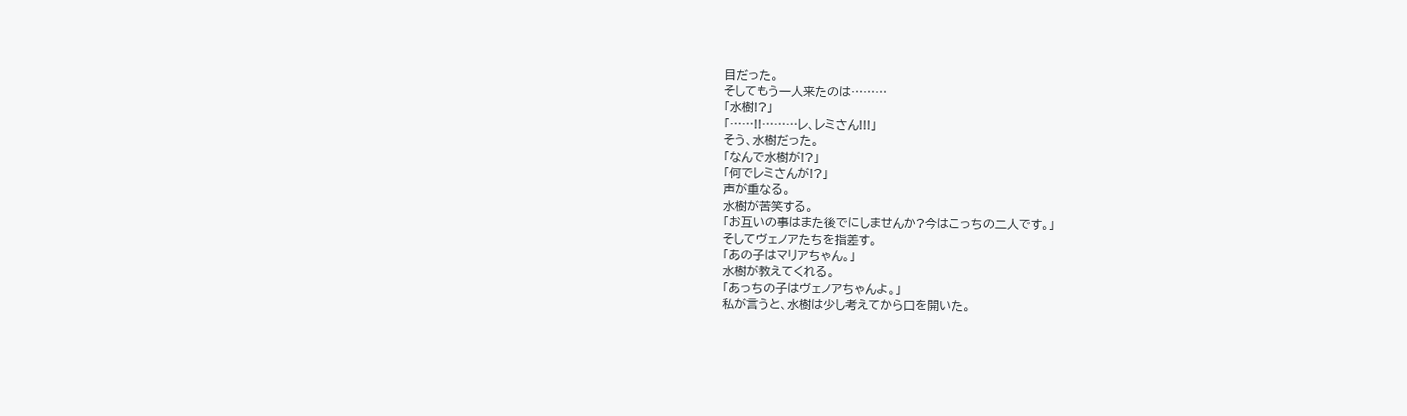目だった。
そしてもう一人来たのは………
「水樹!?」
「……!!………レ、レミさん!!!」
そう、水樹だった。
「なんで水樹が!?」
「何でレミさんが!?」
声が重なる。
水樹が苦笑する。
「お互いの事はまた後でにしませんか?今はこっちの二人です。」
そしてヴェノアたちを指差す。
「あの子はマリアちゃん。」
水樹が教えてくれる。
「あっちの子はヴェノアちゃんよ。」
私が言うと、水樹は少し考えてから口を開いた。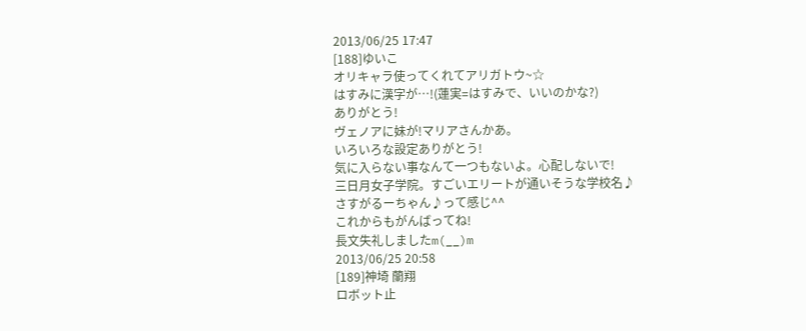2013/06/25 17:47
[188]ゆいこ
オリキャラ使ってくれてアリガトウ~☆
はすみに漢字が…!(蓮実=はすみで、いいのかな?)
ありがとう!
ヴェノアに妹が!マリアさんかあ。
いろいろな設定ありがとう!
気に入らない事なんて一つもないよ。心配しないで!
三日月女子学院。すごいエリートが通いそうな学校名♪
さすがるーちゃん♪って感じ^^
これからもがんばってね!
長文失礼しましたm(__)m
2013/06/25 20:58
[189]神埼 蘭翔
ロボット止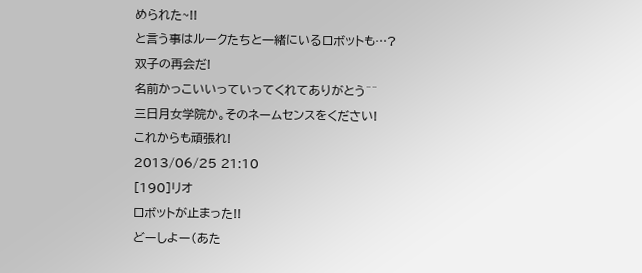められた~!!
と言う事はルークたちと一緒にいるロボットも…?
双子の再会だ!
名前かっこいいっていってくれてありがとう^^
三日月女学院か。そのネームセンスをください!
これからも頑張れ!
2013/06/25 21:10
[190]リオ
ロボットが止まった!!
どーしよー(あた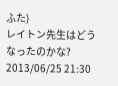ふた)
レイトン先生はどうなったのかな?
2013/06/25 21:30